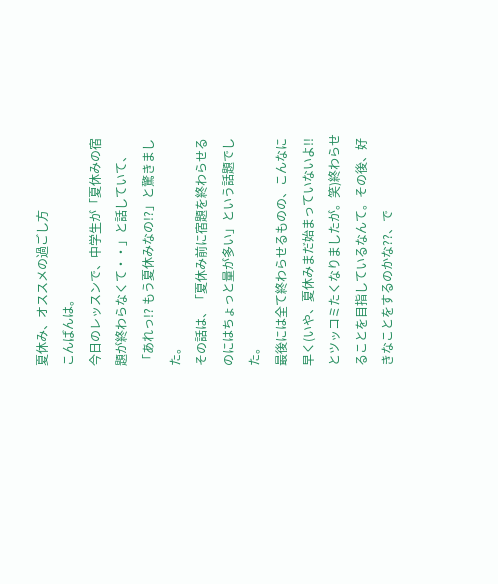夏休み、オススメの過ごし方
こんばんは。
今日のレッスンで、中学生が「夏休みの宿題が終わらなくて・・」と話していて、「あれっ!? もう夏休みなの!?」と驚きました。
その話は、「夏休み前に宿題を終わらせるのにはちょっと量が多い」という話題でした。
最後には全て終わらせるものの、こんなに早く(いや、夏休みまだ始まっていないよ!!とツッコミたくなりましたが。笑)終わらせることを目指しているなんて。その後、好きなことをするのかな??、で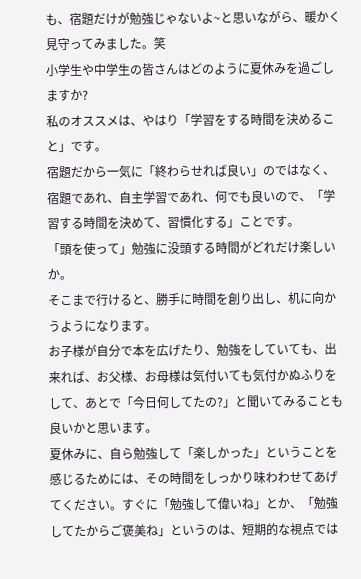も、宿題だけが勉強じゃないよ~と思いながら、暖かく見守ってみました。笑
小学生や中学生の皆さんはどのように夏休みを過ごしますか?
私のオススメは、やはり「学習をする時間を決めること」です。
宿題だから一気に「終わらせれば良い」のではなく、宿題であれ、自主学習であれ、何でも良いので、「学習する時間を決めて、習慣化する」ことです。
「頭を使って」勉強に没頭する時間がどれだけ楽しいか。
そこまで行けると、勝手に時間を創り出し、机に向かうようになります。
お子様が自分で本を広げたり、勉強をしていても、出来れば、お父様、お母様は気付いても気付かぬふりをして、あとで「今日何してたの?」と聞いてみることも良いかと思います。
夏休みに、自ら勉強して「楽しかった」ということを感じるためには、その時間をしっかり味わわせてあげてください。すぐに「勉強して偉いね」とか、「勉強してたからご褒美ね」というのは、短期的な視点では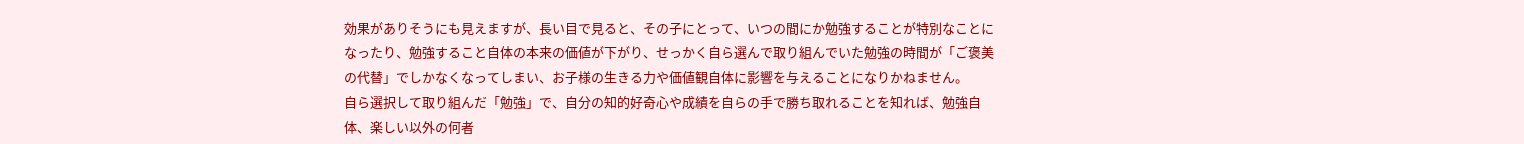効果がありそうにも見えますが、長い目で見ると、その子にとって、いつの間にか勉強することが特別なことになったり、勉強すること自体の本来の価値が下がり、せっかく自ら選んで取り組んでいた勉強の時間が「ご褒美の代替」でしかなくなってしまい、お子様の生きる力や価値観自体に影響を与えることになりかねません。
自ら選択して取り組んだ「勉強」で、自分の知的好奇心や成績を自らの手で勝ち取れることを知れば、勉強自体、楽しい以外の何者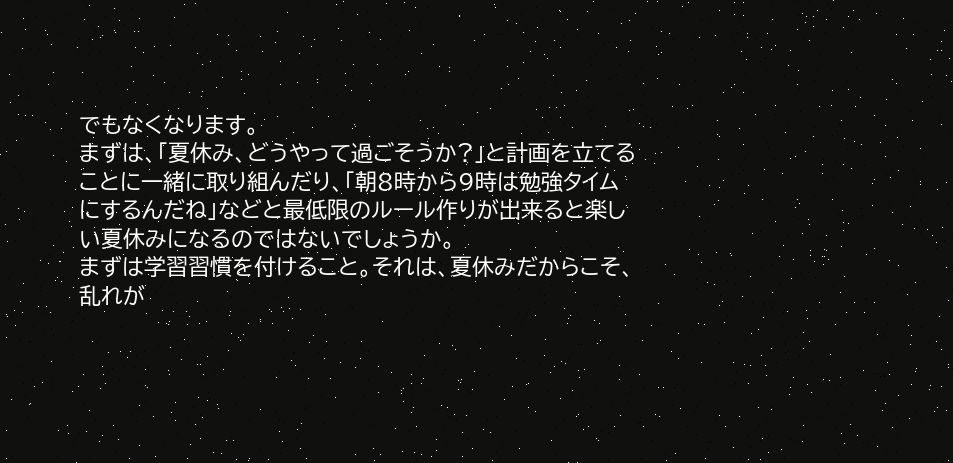でもなくなります。
まずは、「夏休み、どうやって過ごそうか?」と計画を立てることに一緒に取り組んだり、「朝8時から9時は勉強タイムにするんだね」などと最低限のルール作りが出来ると楽しい夏休みになるのではないでしょうか。
まずは学習習慣を付けること。それは、夏休みだからこそ、乱れが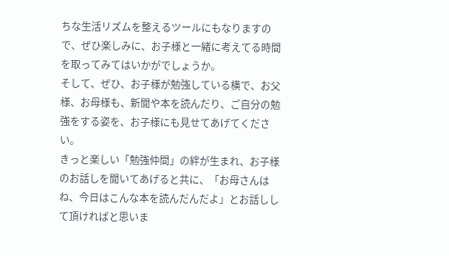ちな生活リズムを整えるツールにもなりますので、ぜひ楽しみに、お子様と一緒に考えてる時間を取ってみてはいかがでしょうか。
そして、ぜひ、お子様が勉強している横で、お父様、お母様も、新聞や本を読んだり、ご自分の勉強をする姿を、お子様にも見せてあげてください。
きっと楽しい「勉強仲間」の絆が生まれ、お子様のお話しを聞いてあげると共に、「お母さんはね、今日はこんな本を読んだんだよ」とお話しして頂ければと思いま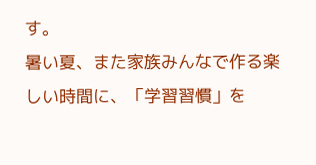す。
暑い夏、また家族みんなで作る楽しい時間に、「学習習慣」を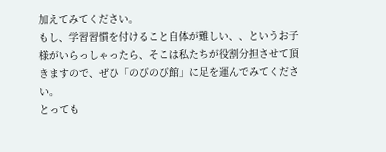加えてみてください。
もし、学習習慣を付けること自体が難しい、、というお子様がいらっしゃったら、そこは私たちが役割分担させて頂きますので、ぜひ「のびのび館」に足を運んでみてください。
とっても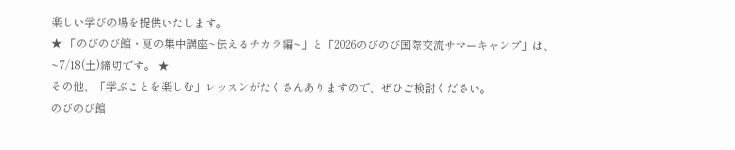楽しい学びの場を提供いたします。
★ 「のびのび館・夏の集中講座~伝えるチカラ編~」と「2026のびのび国際交流サマーキャンプ」は、~7/18(土)締切です。 ★
その他、「学ぶことを楽しむ」レッスンがたくさんありますので、ぜひご検討ください。
のびのび館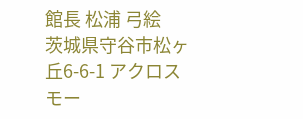館長 松浦 弓絵
茨城県守谷市松ヶ丘6-6-1 アクロスモー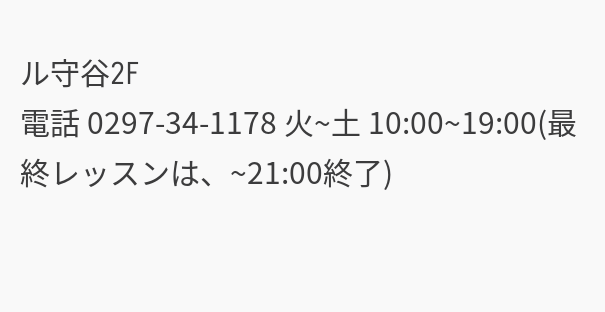ル守谷2F
電話 0297-34-1178 火~土 10:00~19:00(最終レッスンは、~21:00終了)